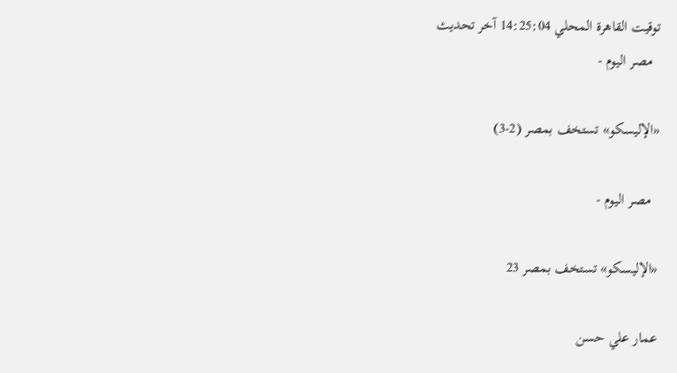توقيت القاهرة المحلي 14:25:04 آخر تحديث
  مصر اليوم -

«الإليسكو» تستخف بمصر (2-3)

  مصر اليوم -

«الإليسكو» تستخف بمصر 23

عمار علي حسن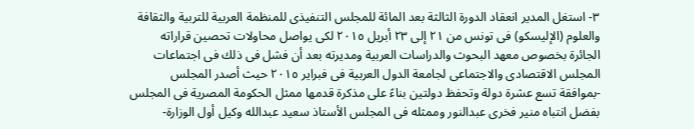٣- استغل المدير انعقاد الدورة الثالثة بعد المائة للمجلس التنفيذى للمنظمة العربية للتربية والثقافة والعلوم (الإليسكو) فى تونس من ٢١ إلى ٢٣ أبريل ٢٠١٥ لكى يواصل محاولات تحصين قراراته الجائرة بخصوص معهد البحوث والدراسات العربية ومديرته بعد أن فشل فى ذلك فى اجتماعات المجلس الاقتصادى والاجتماعى لجامعة الدول العربية فى فبراير ٢٠١٥ حيث أصدر المجلس -بموافقة تسع عشرة دولة وتحفظ دولتين بناءً على مذكرة قدمها ممثل الحكومة المصرية فى المجلس بفضل انتباه منير فخرى عبدالنور وممثله فى المجلس الأستاذ سعيد عبدالله وكيل أول الوزارة-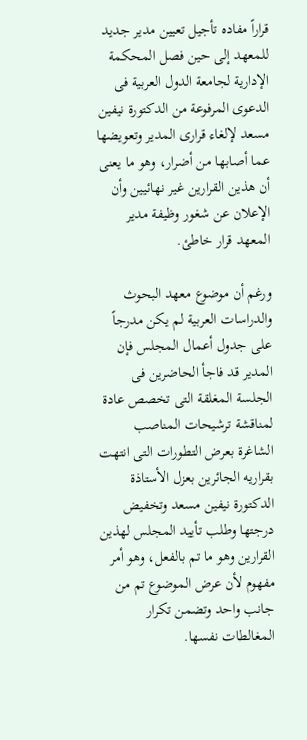قراراً مفاده تأجيل تعيين مدير جديد للمعهد إلى حين فصل المحكمة الإدارية لجامعة الدول العربية فى الدعوى المرفوعة من الدكتورة نيفين مسعد لإلغاء قرارى المدير وتعويضها عما أصابها من أضرار، وهو ما يعنى أن هذين القرارين غير نهائيين وأن الإعلان عن شغور وظيفة مدير المعهد قرار خاطئ.

ورغم أن موضوع معهد البحوث والدراسات العربية لم يكن مدرجاً على جدول أعمال المجلس فإن المدير قد فاجأ الحاضرين فى الجلسة المغلقة التى تخصص عادة لمناقشة ترشيحات المناصب الشاغرة بعرض التطورات التى انتهت بقراريه الجائرين بعزل الأستاذة الدكتورة نيفين مسعد وتخفيض درجتها وطلب تأييد المجلس لهذين القرارين وهو ما تم بالفعل، وهو أمر مفهوم لأن عرض الموضوع تم من جانب واحد وتضمن تكرار المغالطات نفسها.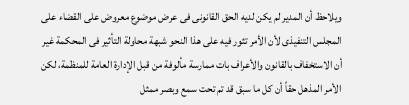ويلاحظ أن المدير لم يكن لديه الحق القانونى فى عرض موضوع معروض على القضاء على المجلس التنفيذى لأن الأمر تثور فيه على هذا النحو شبهة محاولة التأثير فى المحكمة غير أن الاستخفاف بالقانون والأعراف بات ممارسة مألوفة من قبل الإدارة العامة للمنظمة، لكن الأمر المذهل حقاً أن كل ما سبق قد تم تحت سمع وبصر ممثل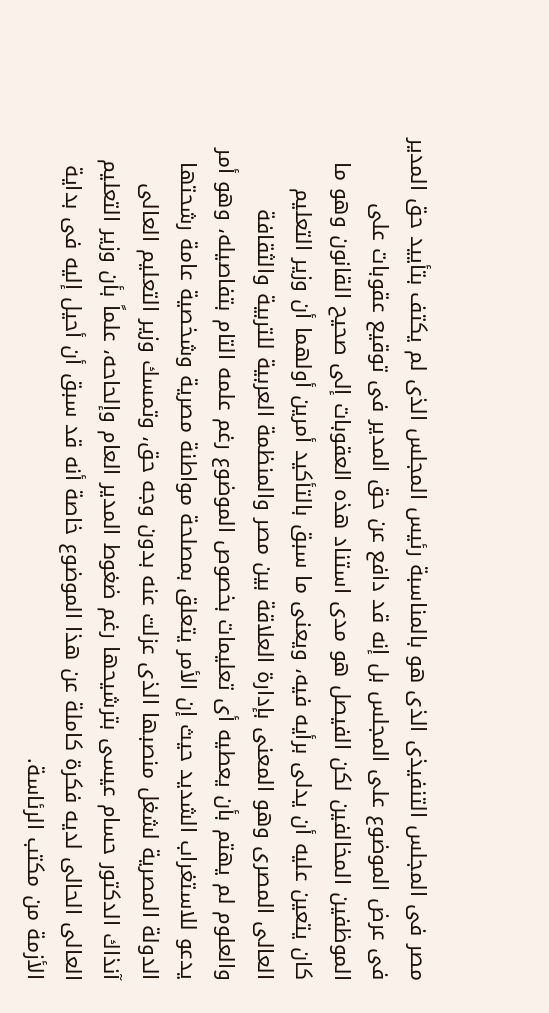مصر فى المجلس التنفيذى الذى هو بالمناسبة رئيس المجلس الذى لم يكتف بتأييد حق المدير فى عرض الموضوع على المجلس بل إنه قد دافع عن حق المدير فى توقيع عقوبات على الموظفين المخالفين لكن الفيصل هو مدى استناد هذه العقوبات إلى صحيح القانون وهو ما كان يتعين عليه أن يدلى برأيه فيه، ويعنى ما سبق بالتأكيد أمرين أولهما أن وزير التعليم العالى المصرى وهو المعنى بإدارة العلاقة بين مصر والمنظمة العربية للتربية والثقافة والعلوم لم يهتم بأن يعطيه أى تعليمات بخصوص الموضوع رغم علمه التام بتفاصيله، وهو أمر يدعو للاستغراب الشديد حيث إن الأمر يتعلق بمصلحة مواطنة مصرية وشخصية عامة رشحتها الدولة المصرية لشغل منصبها الذى عزلت عنه بدون وجه حق، وتمسك وزير التعليم العالى آنذاك الدكتور حسام عيسى بترشيحها رغم ضغوط المدير العام وإلحاحه، علماً بأن وزير التعليم العالى الحالى لديه فكرة كاملة عن هذا الموضوع خاصة أنه قد سبق أن أحيل إليه فى بداية الأزمة من مكتب الرئاسة.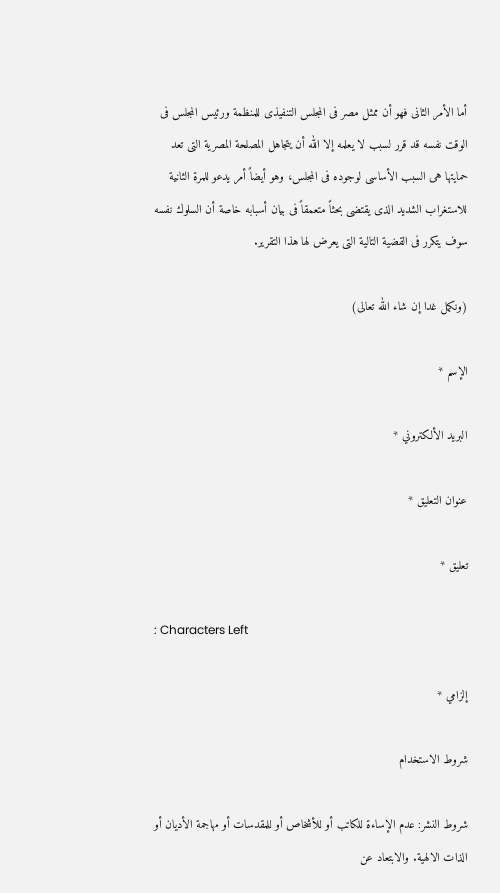أما الأمر الثانى فهو أن ممثل مصر فى المجلس التنفيذى للمنظمة ورئيس المجلس فى الوقت نفسه قد قرر لسبب لا يعلمه إلا الله أن يتجاهل المصلحة المصرية التى تعد حمايتها هى السبب الأساسى لوجوده فى المجلس، وهو أيضاً أمر يدعو للمرة الثانية للاستغراب الشديد الذى يقتضى بحثاً متعمقاً فى بيان أسبابه خاصة أن السلوك نفسه سوف يتكرر فى القضية التالية التى يعرض لها هذا التقرير.

(ونكمل غدا إن شاء الله تعالى)

الإسم *

البريد الألكتروني *

عنوان التعليق *

تعليق *

: Characters Left

إلزامي *

شروط الاستخدام

شروط النشر: عدم الإساءة للكاتب أو للأشخاص أو للمقدسات أو مهاجمة الأديان أو الذات الالهية. والابتعاد عن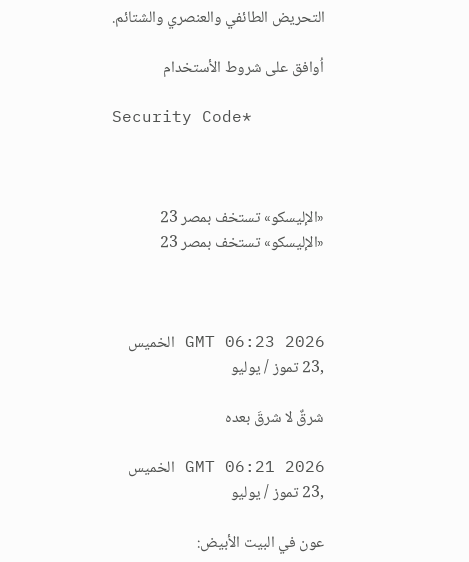التحريض الطائفي والعنصري والشتائم.

اُوافق على شروط الأستخدام

Security Code*



«الإليسكو» تستخف بمصر 23 «الإليسكو» تستخف بمصر 23



GMT 06:23 2026 الخميس ,23 تموز / يوليو

شرقٌ لا شرقَ بعده

GMT 06:21 2026 الخميس ,23 تموز / يوليو

عون في البيت الأبيض: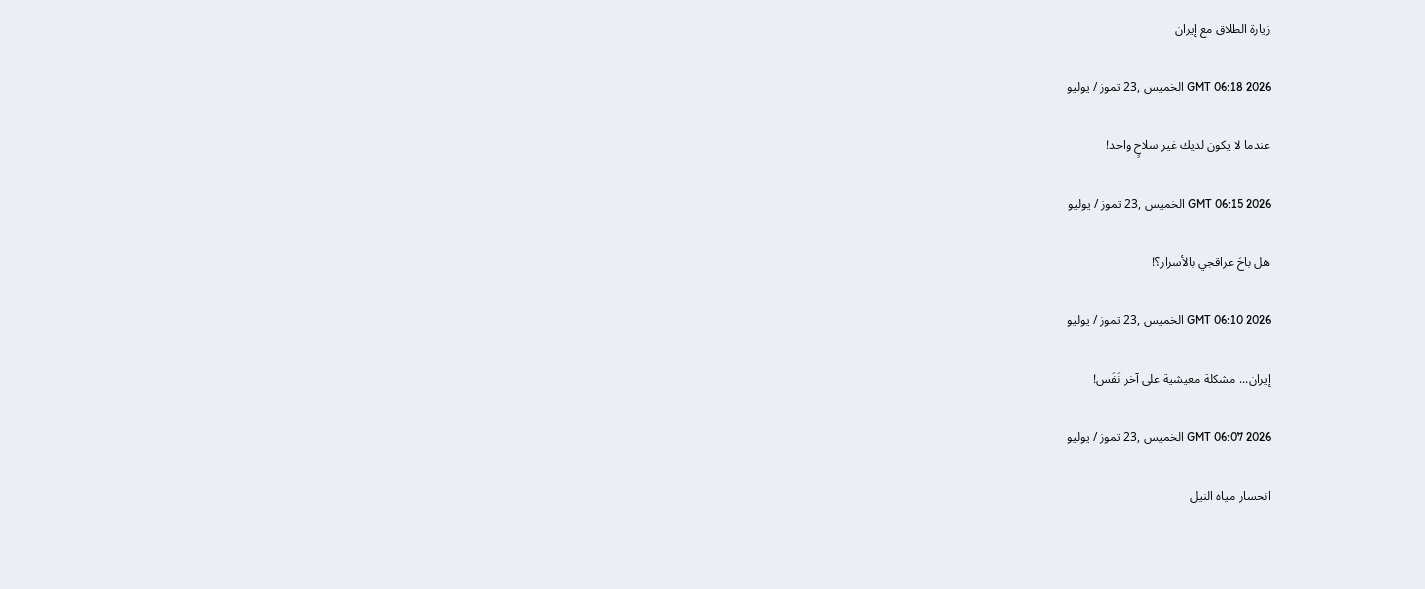زيارة الطلاق مع إيران

GMT 06:18 2026 الخميس ,23 تموز / يوليو

عندما لا يكون لديك غير سلاحٍ واحد!

GMT 06:15 2026 الخميس ,23 تموز / يوليو

هل باحَ عراقجي بالأسرار؟!

GMT 06:10 2026 الخميس ,23 تموز / يوليو

إيران... مشكلة معيشية على آخر نَفَس!

GMT 06:07 2026 الخميس ,23 تموز / يوليو

انحسار مياه النيل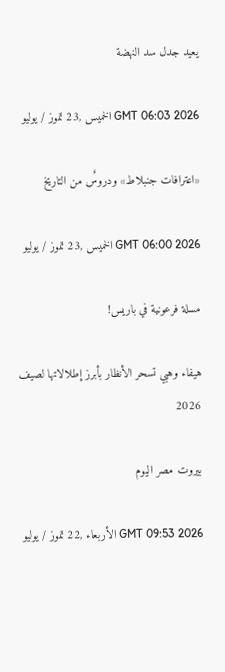يعيد جدل سد النهضة

GMT 06:03 2026 الخميس ,23 تموز / يوليو

«اعترافات جنبلاط» ودروسٌ من التاريخ

GMT 06:00 2026 الخميس ,23 تموز / يوليو

مسلة فرعونية في باريس!

هيفاء وهبي تسحر الأنظار بأبرز إطلالاتها لصيف 2026

بيروت مصر اليوم

GMT 09:53 2026 الأربعاء ,22 تموز / يوليو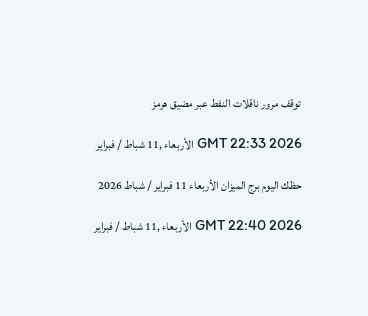توقف مرور ناقلات النفط عبر مضيق هرمز

GMT 22:33 2026 الأربعاء ,11 شباط / فبراير

حظك اليوم برج الميزان الأربعاء 11 فبراير / شباط 2026

GMT 22:40 2026 الأربعاء ,11 شباط / فبراير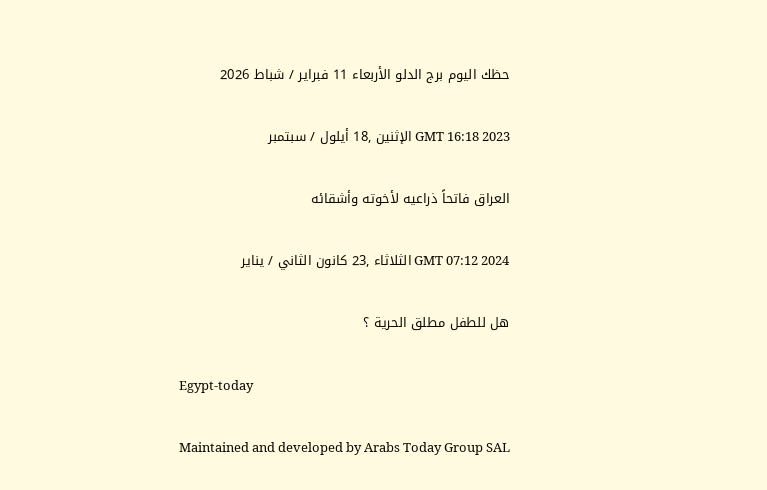حظك اليوم برج الدلو الأربعاء 11 فبراير / شباط 2026

GMT 16:18 2023 الإثنين ,18 أيلول / سبتمبر

العراق فاتحاً ذراعيه لأخوته وأشقائه

GMT 07:12 2024 الثلاثاء ,23 كانون الثاني / يناير

هل للطفل مطلق الحرية ؟

Egypt-today

Maintained and developed by Arabs Today Group SAL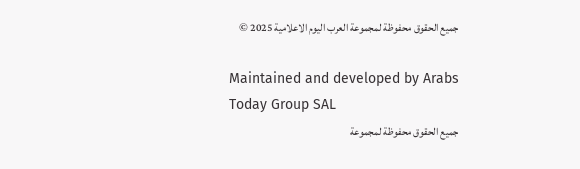جميع الحقوق محفوظة لمجموعة العرب اليوم الاعلامية 2025 ©

Maintained and developed by Arabs Today Group SAL
جميع الحقوق محفوظة لمجموعة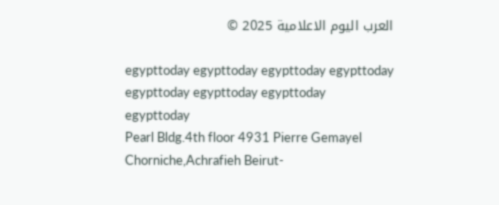العرب اليوم الاعلامية 2025 ©

egypttoday egypttoday egypttoday egypttoday
egypttoday egypttoday egypttoday
egypttoday
Pearl Bldg.4th floor 4931 Pierre Gemayel Chorniche,Achrafieh Beirut-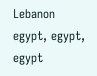Lebanon
egypt, egypt, egypt